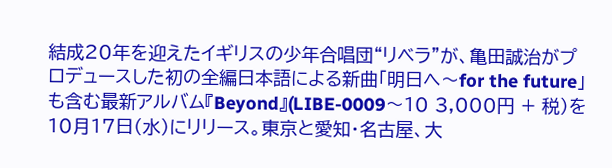結成20年を迎えたイギリスの少年合唱団“リベラ”が、亀田誠治がプロデュースした初の全編日本語による新曲「明日へ〜for the future」も含む最新アルバム『Beyond』(LIBE-0009〜10 3,000円 + 税)を10月17日(水)にリリース。東京と愛知・名古屋、大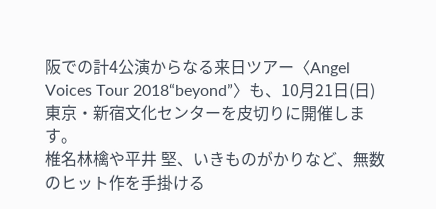阪での計4公演からなる来日ツアー〈Angel Voices Tour 2018“beyond”〉も、10月21日(日)東京・新宿文化センターを皮切りに開催します。
椎名林檎や平井 堅、いきものがかりなど、無数のヒット作を手掛ける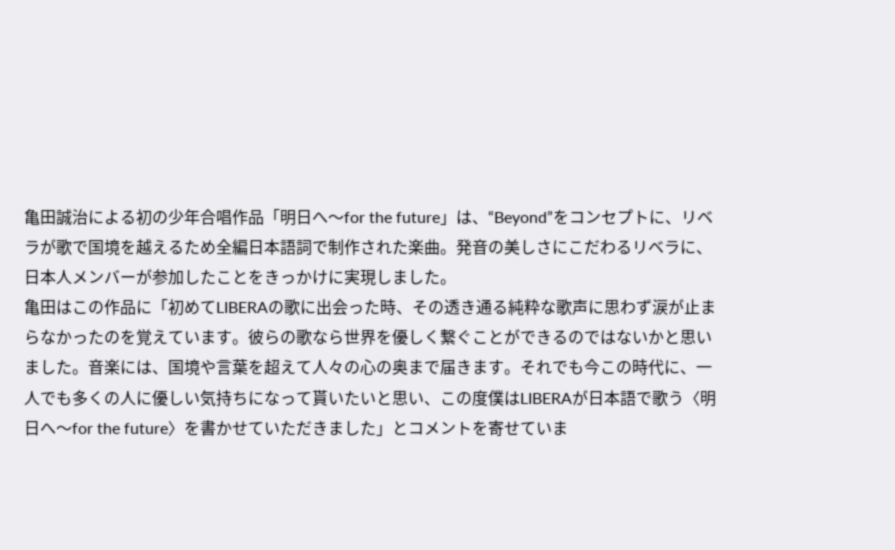亀田誠治による初の少年合唱作品「明日へ〜for the future」は、“Beyond”をコンセプトに、リベラが歌で国境を越えるため全編日本語詞で制作された楽曲。発音の美しさにこだわるリベラに、日本人メンバーが参加したことをきっかけに実現しました。
亀田はこの作品に「初めてLIBERAの歌に出会った時、その透き通る純粋な歌声に思わず涙が止まらなかったのを覚えています。彼らの歌なら世界を優しく繋ぐことができるのではないかと思いました。音楽には、国境や言葉を超えて人々の心の奥まで届きます。それでも今この時代に、一人でも多くの人に優しい気持ちになって貰いたいと思い、この度僕はLIBERAが日本語で歌う〈明日へ〜for the future〉を書かせていただきました」とコメントを寄せていま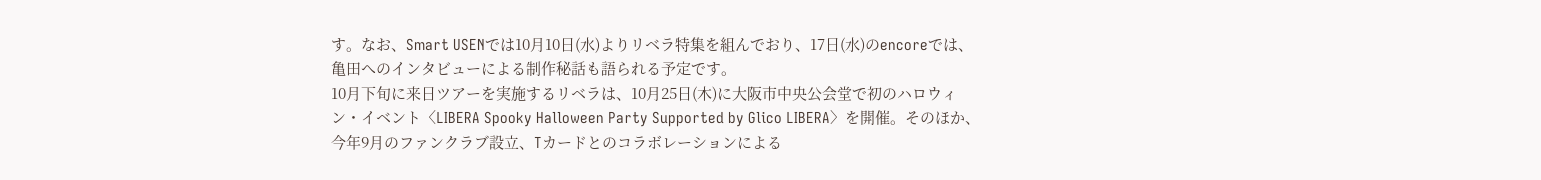す。なお、Smart USENでは10月10日(水)よりリベラ特集を組んでおり、17日(水)のencoreでは、亀田へのインタビューによる制作秘話も語られる予定です。
10月下旬に来日ツアーを実施するリベラは、10月25日(木)に大阪市中央公会堂で初のハロウィン・イベント〈LIBERA Spooky Halloween Party Supported by Glico LIBERA〉を開催。そのほか、今年9月のファンクラブ設立、Tカードとのコラボレーションによる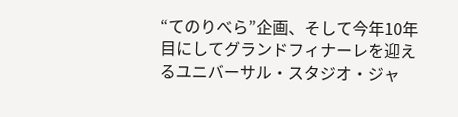“てのりべら”企画、そして今年10年目にしてグランドフィナーレを迎えるユニバーサル・スタジオ・ジャ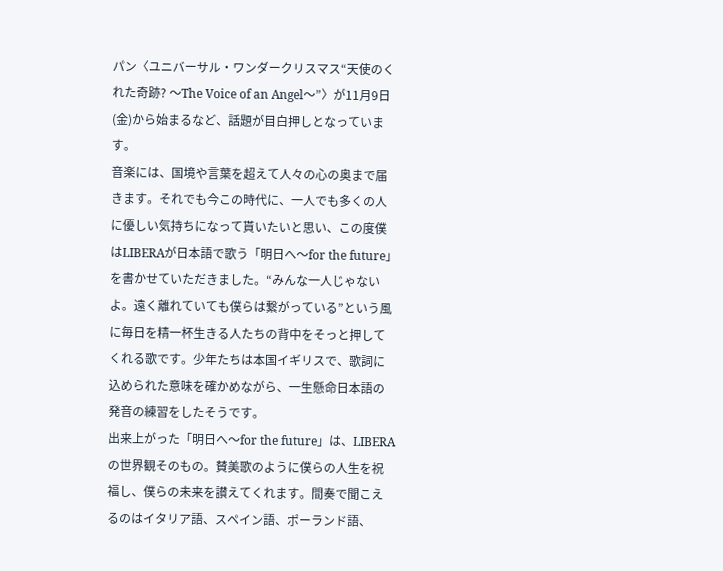パン〈ユニバーサル・ワンダークリスマス“天使のくれた奇跡? 〜The Voice of an Angel〜”〉が11月9日(金)から始まるなど、話題が目白押しとなっています。
音楽には、国境や言葉を超えて人々の心の奥まで届きます。それでも今この時代に、一人でも多くの人に優しい気持ちになって貰いたいと思い、この度僕はLIBERAが日本語で歌う「明日へ〜for the future」を書かせていただきました。“みんな一人じゃないよ。遠く離れていても僕らは繋がっている”という風に毎日を精一杯生きる人たちの背中をそっと押してくれる歌です。少年たちは本国イギリスで、歌詞に込められた意味を確かめながら、一生懸命日本語の発音の練習をしたそうです。
出来上がった「明日へ〜for the future」は、LIBERAの世界観そのもの。賛美歌のように僕らの人生を祝福し、僕らの未来を讃えてくれます。間奏で聞こえるのはイタリア語、スペイン語、ポーランド語、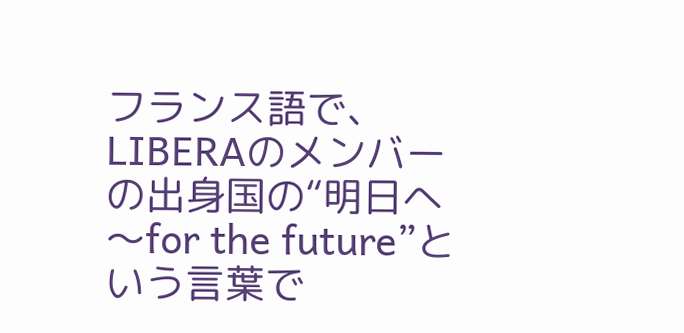フランス語で、LIBERAのメンバーの出身国の“明日へ〜for the future”という言葉で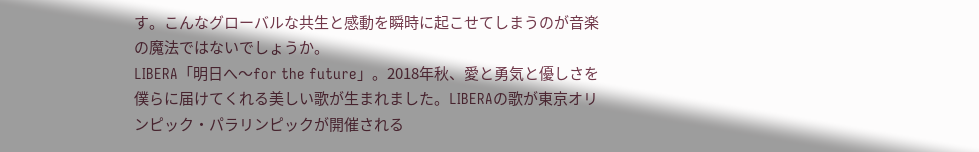す。こんなグローバルな共生と感動を瞬時に起こせてしまうのが音楽の魔法ではないでしょうか。
LIBERA「明日へ〜for the future」。2018年秋、愛と勇気と優しさを僕らに届けてくれる美しい歌が生まれました。LIBERAの歌が東京オリンピック・パラリンピックが開催される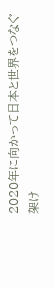2020年に向かって日本と世界をつなぐ架け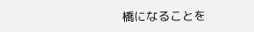橋になることを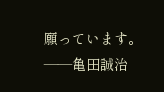願っています。 ――亀田誠治